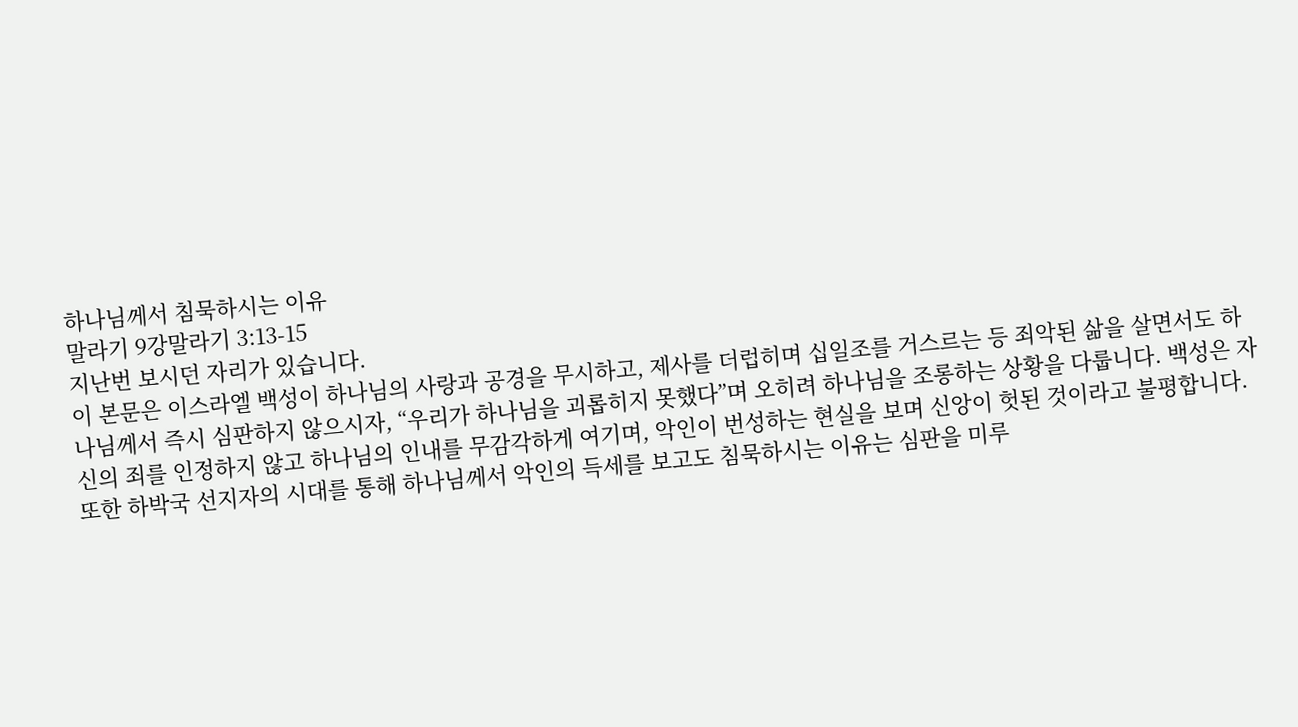하나님께서 침묵하시는 이유
말라기 9강말라기 3:13-15
지난번 보시던 자리가 있습니다.
이 본문은 이스라엘 백성이 하나님의 사랑과 공경을 무시하고, 제사를 더럽히며 십일조를 거스르는 등 죄악된 삶을 살면서도 하나님께서 즉시 심판하지 않으시자, “우리가 하나님을 괴롭히지 못했다”며 오히려 하나님을 조롱하는 상황을 다룹니다. 백성은 자신의 죄를 인정하지 않고 하나님의 인내를 무감각하게 여기며, 악인이 번성하는 현실을 보며 신앙이 헛된 것이라고 불평합니다.
또한 하박국 선지자의 시대를 통해 하나님께서 악인의 득세를 보고도 침묵하시는 이유는 심판을 미루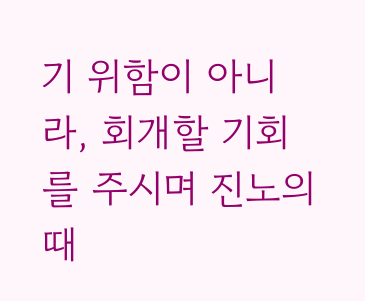기 위함이 아니라, 회개할 기회를 주시며 진노의 때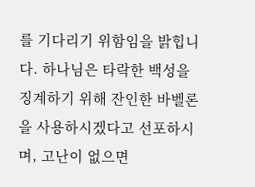를 기다리기 위함임을 밝힙니다. 하나님은 타락한 백성을 징계하기 위해 잔인한 바벨론을 사용하시겠다고 선포하시며, 고난이 없으면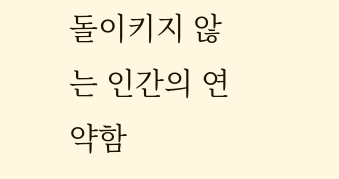돌이키지 않는 인간의 연약함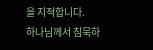을 지적합니다.
하나님께서 침묵하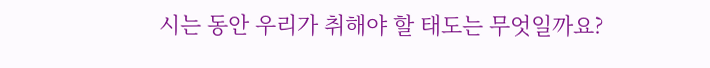시는 동안 우리가 취해야 할 태도는 무엇일까요?